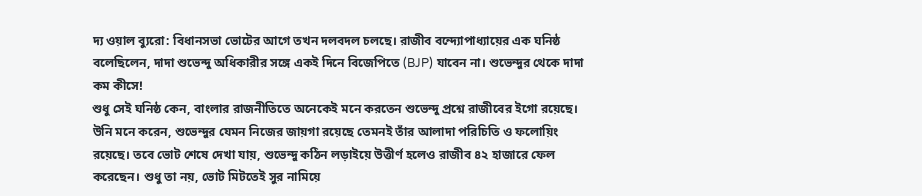দ্য ওয়াল ব্যুরো: বিধানসভা ভোটের আগে তখন দলবদল চলছে। রাজীব বন্দ্যোপাধ্যায়ের এক ঘনিষ্ঠ বলেছিলেন, দাদা শুভেন্দু অধিকারীর সঙ্গে একই দিনে বিজেপিতে (BJP) যাবেন না। শুভেন্দুর থেকে দাদা কম কীসে!
শুধু সেই ঘনিষ্ঠ কেন, বাংলার রাজনীতিতে অনেকেই মনে করতেন শুভেন্দু প্রশ্নে রাজীবের ইগো রয়েছে। উনি মনে করেন, শুভেন্দুর যেমন নিজের জায়গা রয়েছে তেমনই তাঁর আলাদা পরিচিতি ও ফলোয়িং রয়েছে। তবে ভোট শেষে দেখা যায়, শুভেন্দু কঠিন লড়াইয়ে উত্তীর্ণ হলেও রাজীব ৪২ হাজারে ফেল করেছেন। শুধু তা নয়, ভোট মিটতেই সুর নামিয়ে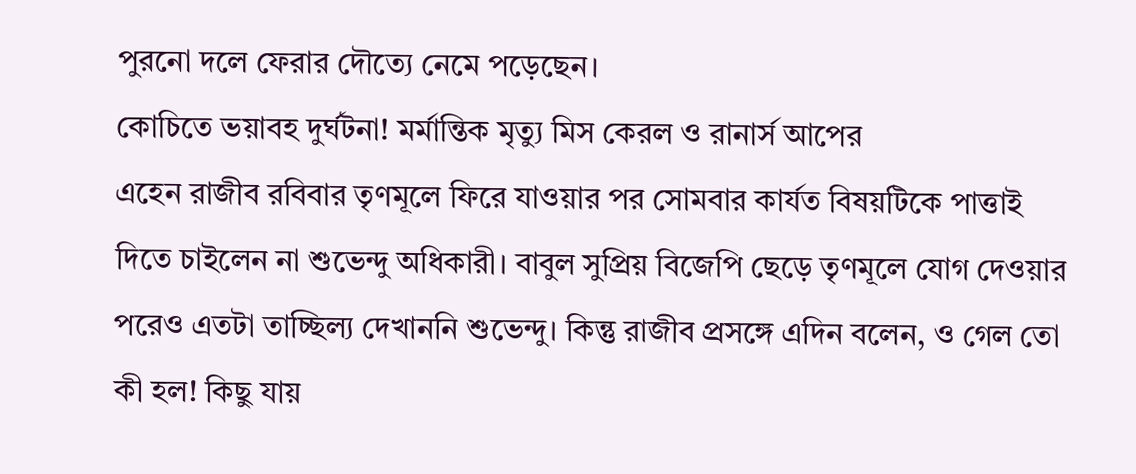পুরনো দলে ফেরার দৌত্যে নেমে পড়েছেন।
কোচিতে ভয়াবহ দুর্ঘটনা! মর্মান্তিক মৃত্যু মিস কেরল ও রানার্স আপের
এহেন রাজীব রবিবার তৃণমূলে ফিরে যাওয়ার পর সোমবার কার্যত বিষয়টিকে পাত্তাই দিতে চাইলেন না শুভেন্দু অধিকারী। বাবুল সুপ্রিয় বিজেপি ছেড়ে তৃণমূলে যোগ দেওয়ার পরেও এতটা তাচ্ছিল্য দেখাননি শুভেন্দু। কিন্তু রাজীব প্রসঙ্গে এদিন বলেন, ও গেল তো কী হল! কিছু যায়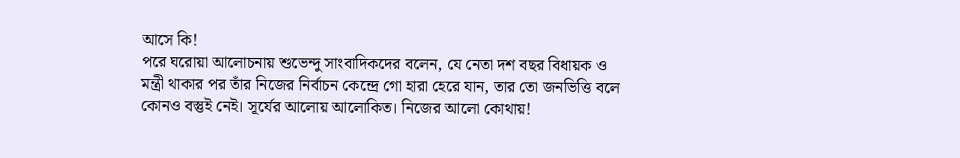আসে কি!
পরে ঘরোয়া আলোচনায় শুভেন্দু সাংবাদিকদের বলেন, যে নেতা দশ বছর বিধায়ক ও মন্ত্রী থাকার পর তাঁর নিজের নির্বাচন কেন্দ্রে গো হারা হেরে যান, তার তো জনভিত্তি বলে কোনও বস্তুই নেই। সূর্যের আলোয় আলোকিত। নিজের আলো কোথায়!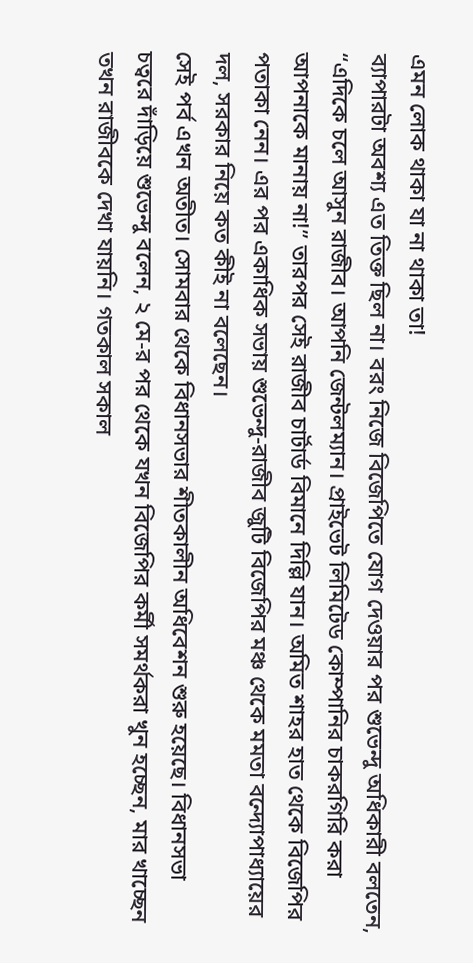এমন লোক থাকা যা না থাকা তা!
ব্যাপারটা অবশ্য এত তিক্ত ছিল না। বরং নিজে বিজেপিতে যোগ দেওয়ার পর শুভেন্দু অধিকারী বলতেন, “এদিকে চলে আসুন রাজীব। আপনি জেন্টলম্যান। প্রাইভেট লিমিটেড কোম্পানির চাকরগিরি করা আপনাকে মানায় না!” তারপর সেই রাজীব চার্টার্ড বিমানে দিল্লি যান। অমিত শাহর হাত থেকে বিজেপির পতাকা নেন। এর পর একাধিক সভায় শুভেন্দু-রাজীব জুটি বিজেপির মঞ্চ থেকে মমতা বন্দ্যোপাধ্যায়ের দল, সরকার নিয়ে কত কীই না বলেছেন।
সেই পর্ব এখন অতীত। সোমবার থেকে বিধানসভার শীতকালীন অধিবেশন শুরু হয়েছে। বিধানসভা চত্বরে দাঁড়িয়ে শুভেন্দু বলেন, ২ মে-র পর থেকে যখন বিজেপির কর্মী সমর্থকরা খুন হচ্ছেন, মার খাচ্ছেন তখন রাজীবকে দেখা যায়নি। গতকাল সকাল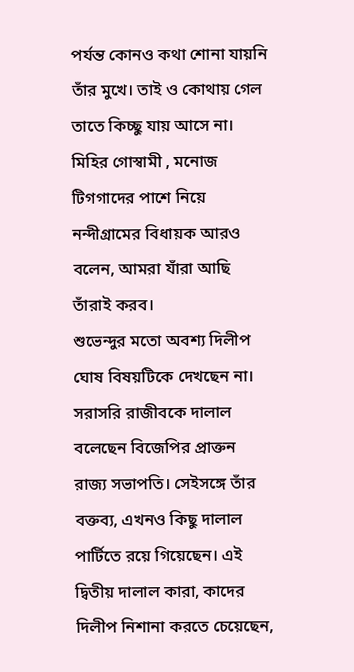পর্যন্ত কোনও কথা শোনা যায়নি তাঁর মুখে। তাই ও কোথায় গেল তাতে কিচ্ছু যায় আসে না। মিহির গোস্বামী , মনোজ টিগগাদের পাশে নিয়ে নন্দীগ্রামের বিধায়ক আরও বলেন, আমরা যাঁরা আছি তাঁরাই করব।
শুভেন্দুর মতো অবশ্য দিলীপ ঘোষ বিষয়টিকে দেখছেন না। সরাসরি রাজীবকে দালাল বলেছেন বিজেপির প্রাক্তন রাজ্য সভাপতি। সেইসঙ্গে তাঁর বক্তব্য, এখনও কিছু দালাল পার্টিতে রয়ে গিয়েছেন। এই দ্বিতীয় দালাল কারা, কাদের দিলীপ নিশানা করতে চেয়েছেন,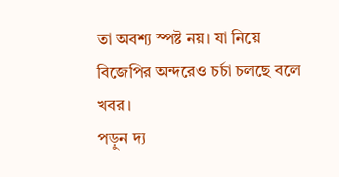তা অবশ্য স্পষ্ট নয়। যা নিয়ে বিজেপির অন্দরেও চর্চা চলছে বলে খবর।
পড়ুন দ্য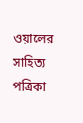ওয়ালের সাহিত্য পত্রিকা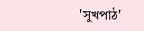'সুখপাঠ'